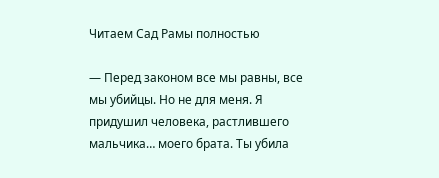Читаем Сад Рамы полностью

— Перед законом все мы равны, все мы убийцы. Но не для меня. Я придушил человека, растлившего мальчика… моего брата. Ты убила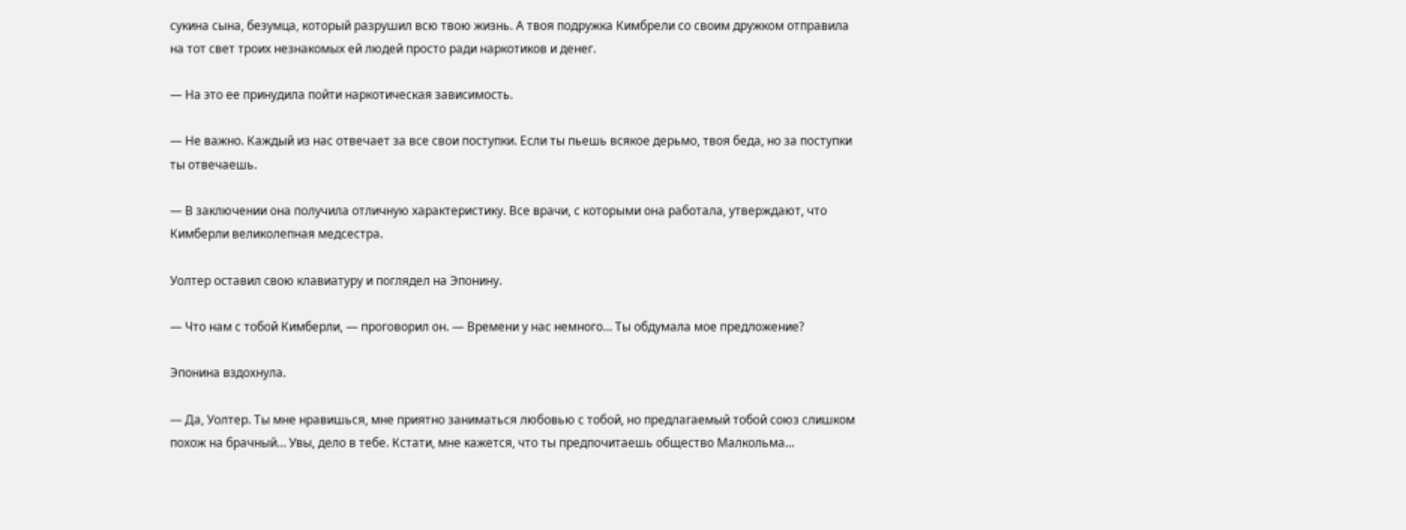сукина сына, безумца, который разрушил всю твою жизнь. А твоя подружка Кимбрели со своим дружком отправила на тот свет троих незнакомых ей людей просто ради наркотиков и денег.

— На это ее принудила пойти наркотическая зависимость.

— Не важно. Каждый из нас отвечает за все свои поступки. Если ты пьешь всякое дерьмо, твоя беда, но за поступки ты отвечаешь.

— В заключении она получила отличную характеристику. Все врачи, с которыми она работала, утверждают, что Кимберли великолепная медсестра.

Уолтер оставил свою клавиатуру и поглядел на Эпонину.

— Что нам с тобой Кимберли, — проговорил он. — Времени у нас немного… Ты обдумала мое предложение?

Эпонина вздохнула.

— Да, Уолтер. Ты мне нравишься, мне приятно заниматься любовью с тобой, но предлагаемый тобой союз слишком похож на брачный… Увы, дело в тебе. Кстати, мне кажется, что ты предпочитаешь общество Малкольма…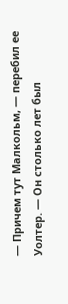— Причем тут Малкольм, — перебил ее Уолтер. — Он столько лет был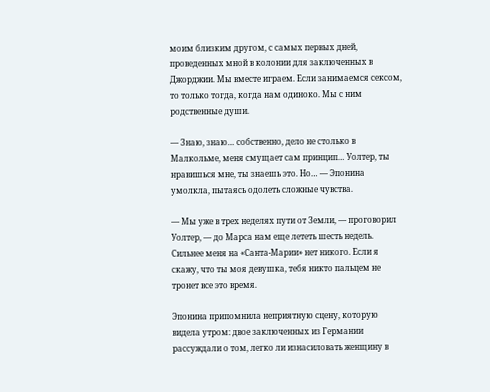моим близким другом, с самых первых дней, проведенных мной в колонии для заключенных в Джорджии. Мы вместе играем. Если занимаемся сексом, то только тогда, когда нам одиноко. Мы с ним родственные души.

— Знаю, знаю… собственно, дело не столько в Малкольме, меня смущает сам принцип… Уолтер, ты нравишься мне, ты знаешь это. Но… — Эпонина умолкла, пытаясь одолеть сложные чувства.

— Мы уже в трех неделях пути от Земли, — проговорил Уолтер, — до Марса нам еще лететь шесть недель. Сильнее меня на «Санта-Марии» нет никого. Если я скажу, что ты моя девушка, тебя никто пальцем не тронет все это время.

Эпонина припомнила неприятную сцену, которую видела утром: двое заключенных из Германии рассуждали о том, легко ли изнасиловать женщину в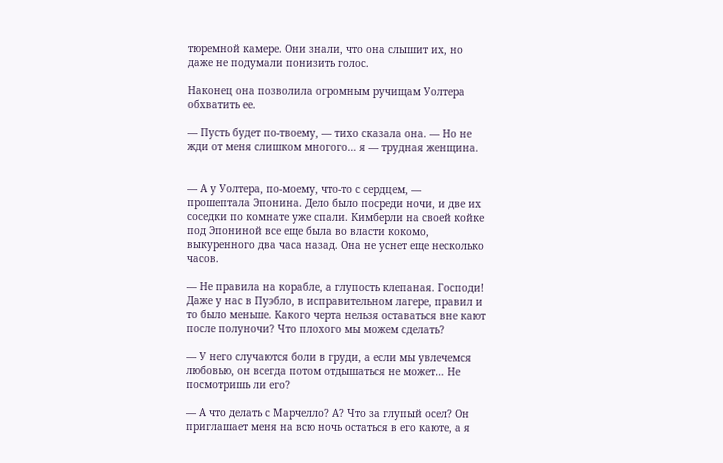тюремной камере. Они знали, что она слышит их, но даже не подумали понизить голос.

Наконец она позволила огромным ручищам Уолтера обхватить ее.

— Пусть будет по-твоему, — тихо сказала она. — Но не жди от меня слишком многого… я — трудная женщина.


— А у Уолтера, по-моему, что-то с сердцем, — прошептала Эпонина. Дело было посреди ночи, и две их соседки по комнате уже спали. Кимберли на своей койке под Эпониной все еще была во власти кокомо, выкуренного два часа назад. Она не уснет еще несколько часов.

— Не правила на корабле, а глупость клепаная. Господи! Даже у нас в Пуэбло, в исправительном лагере, правил и то было меньше. Какого черта нельзя оставаться вне кают после полуночи? Что плохого мы можем сделать?

— У него случаются боли в груди, а если мы увлечемся любовью, он всегда потом отдышаться не может… Не посмотришь ли его?

— А что делать с Марчелло? А? Что за глупый осел? Он приглашает меня на всю ночь остаться в его каюте, а я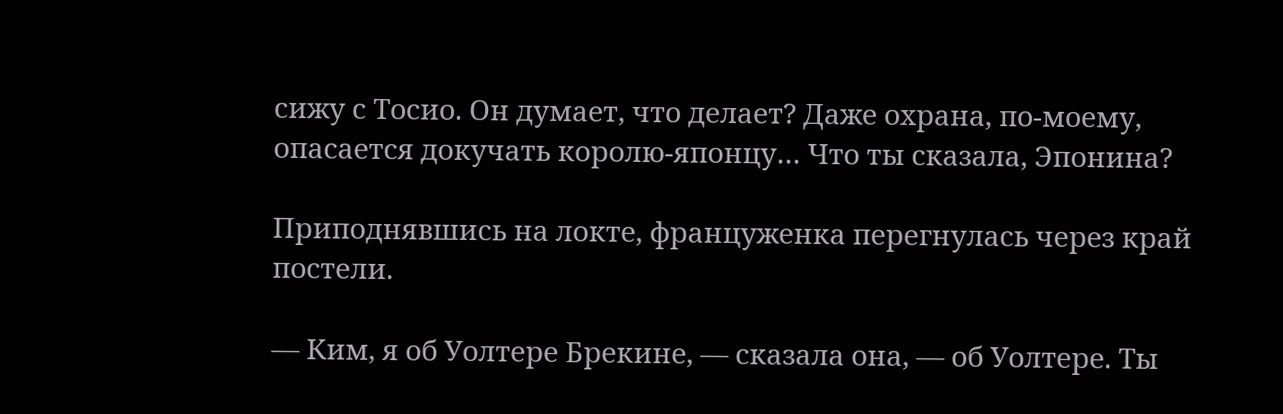сижу с Тосио. Он думает, что делает? Даже охрана, по-моему, опасается докучать королю-японцу… Что ты сказала, Эпонина?

Приподнявшись на локте, француженка перегнулась через край постели.

— Ким, я об Уолтере Брекине, — сказала она, — об Уолтере. Ты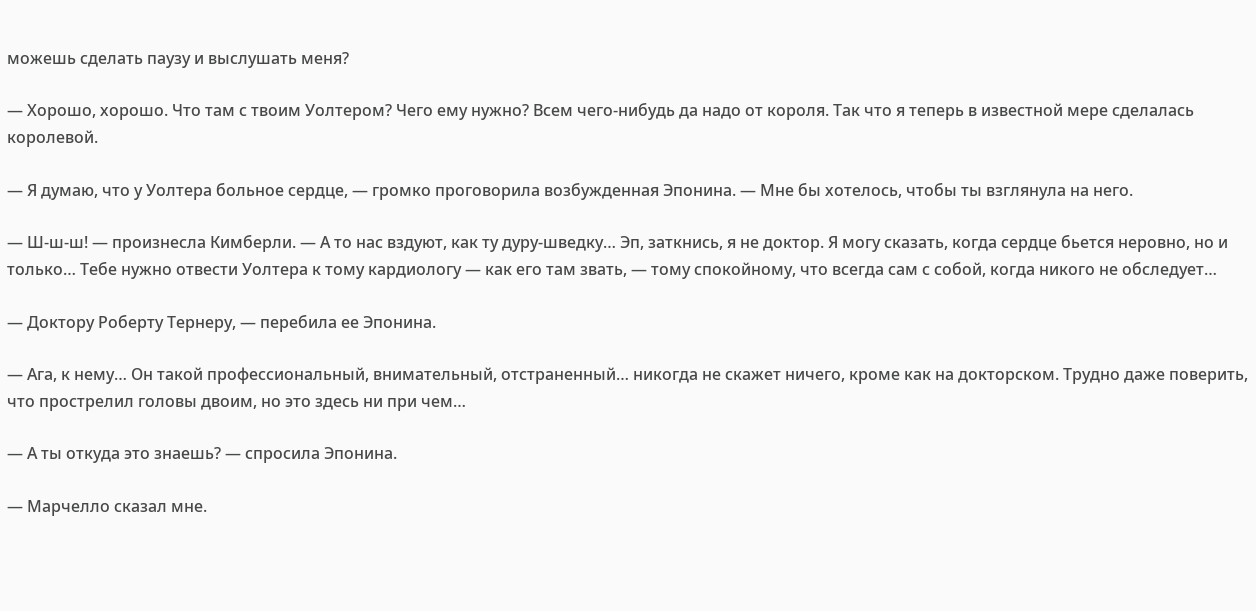можешь сделать паузу и выслушать меня?

— Хорошо, хорошо. Что там с твоим Уолтером? Чего ему нужно? Всем чего-нибудь да надо от короля. Так что я теперь в известной мере сделалась королевой.

— Я думаю, что у Уолтера больное сердце, — громко проговорила возбужденная Эпонина. — Мне бы хотелось, чтобы ты взглянула на него.

— Ш-ш-ш! — произнесла Кимберли. — А то нас вздуют, как ту дуру-шведку… Эп, заткнись, я не доктор. Я могу сказать, когда сердце бьется неровно, но и только… Тебе нужно отвести Уолтера к тому кардиологу — как его там звать, — тому спокойному, что всегда сам с собой, когда никого не обследует…

— Доктору Роберту Тернеру, — перебила ее Эпонина.

— Ага, к нему… Он такой профессиональный, внимательный, отстраненный… никогда не скажет ничего, кроме как на докторском. Трудно даже поверить, что прострелил головы двоим, но это здесь ни при чем…

— А ты откуда это знаешь? — спросила Эпонина.

— Марчелло сказал мне.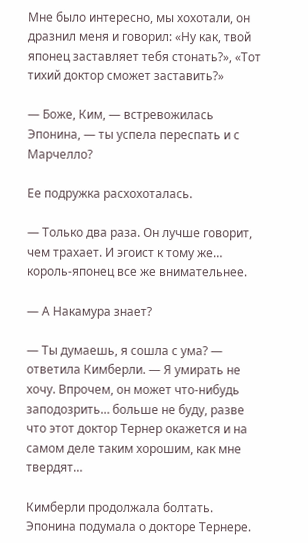Мне было интересно, мы хохотали, он дразнил меня и говорил: «Ну как, твой японец заставляет тебя стонать?», «Тот тихий доктор сможет заставить?»

— Боже, Ким, — встревожилась Эпонина, — ты успела переспать и с Марчелло?

Ее подружка расхохоталась.

— Только два раза. Он лучше говорит, чем трахает. И эгоист к тому же… король-японец все же внимательнее.

— А Накамура знает?

— Ты думаешь, я сошла с ума? — ответила Кимберли. — Я умирать не хочу. Впрочем, он может что-нибудь заподозрить… больше не буду, разве что этот доктор Тернер окажется и на самом деле таким хорошим, как мне твердят…

Кимберли продолжала болтать. Эпонина подумала о докторе Тернере.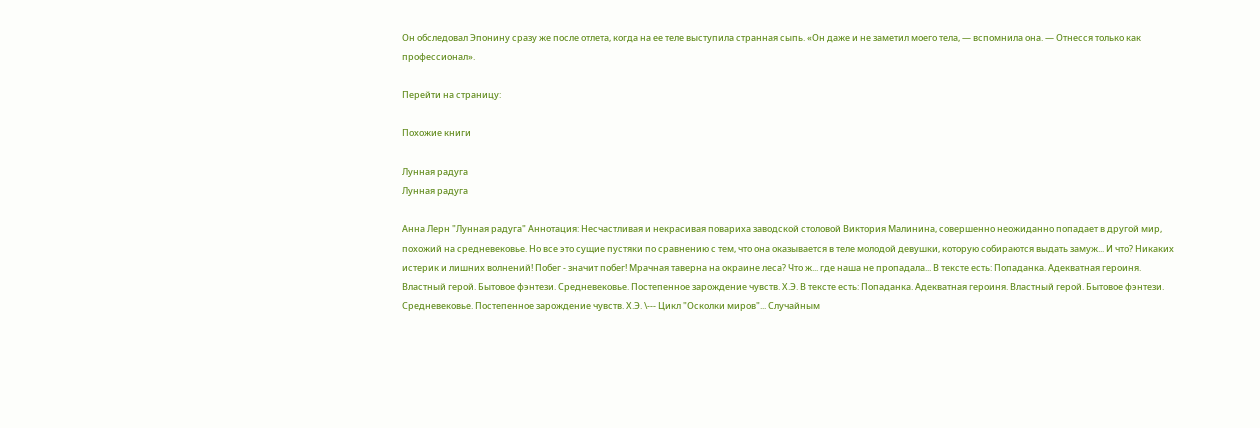Он обследовал Эпонину сразу же после отлета, когда на ее теле выступила странная сыпь. «Он даже и не заметил моего тела, — вспомнила она. — Отнесся только как профессионал».

Перейти на страницу:

Похожие книги

Лунная радуга
Лунная радуга

Анна Лерн "Лунная радуга" Аннотация: Несчастливая и некрасивая повариха заводской столовой Виктория Малинина, совершенно неожиданно попадает в другой мир, похожий на средневековье. Но все это сущие пустяки по сравнению с тем, что она оказывается в теле молодой девушки, которую собираются выдать замуж... И что? Никаких истерик и лишних волнений! Побег - значит побег! Мрачная таверна на окраине леса? Что ж... где наша не пропадала... В тексте есть: Попаданка. Адекватная героиня. Властный герой. Бытовое фэнтези. Средневековье. Постепенное зарождение чувств. Х.Э. В тексте есть: Попаданка. Адекватная героиня. Властный герой. Бытовое фэнтези. Средневековье. Постепенное зарождение чувств. Х.Э. \--- Цикл "Осколки миров"... Случайным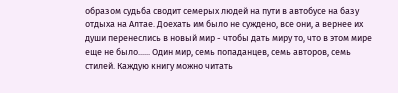образом судьба сводит семерых людей на пути в автобусе на базу отдыха на Алтае. Доехать им было не суждено, все они, а вернее их души перенеслись в новый мир - чтобы дать миру то, что в этом мире еще не было...... Один мир, семь попаданцев, семь авторов, семь стилей. Каждую книгу можно читать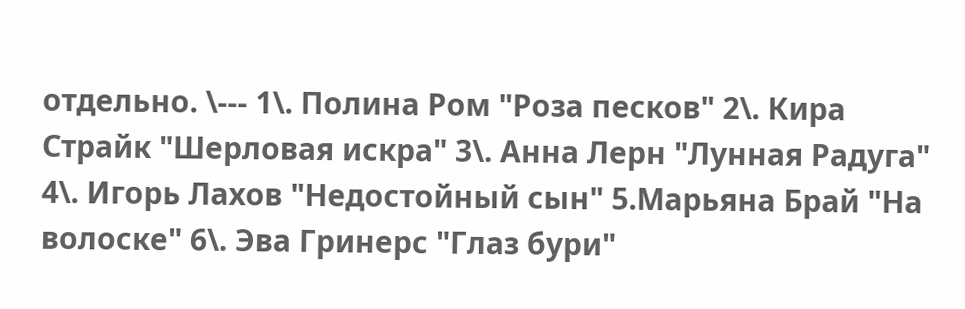отдельно. \--- 1\. Полина Ром "Роза песков" 2\. Кира Страйк "Шерловая искра" 3\. Анна Лерн "Лунная Радуга" 4\. Игорь Лахов "Недостойный сын" 5.Марьяна Брай "На волоске" 6\. Эва Гринерс "Глаз бури"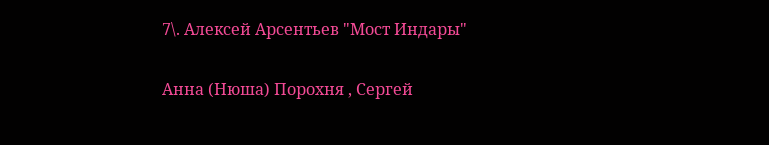7\. Алексей Арсентьев "Мост Индары"

Анна (Нюша) Порохня , Сергей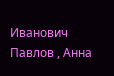Иванович Павлов , Анна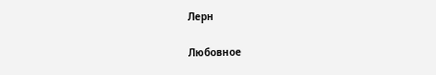Лерн

Любовное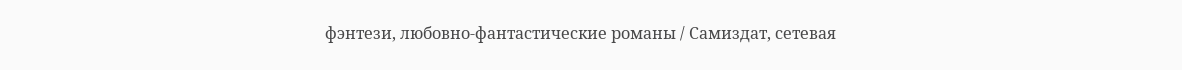фэнтези, любовно-фантастические романы / Самиздат, сетевая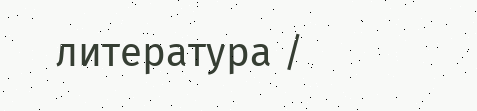литература /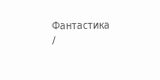Фантастика /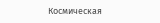Космическая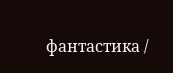фантастика /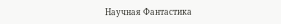Научная Фантастика